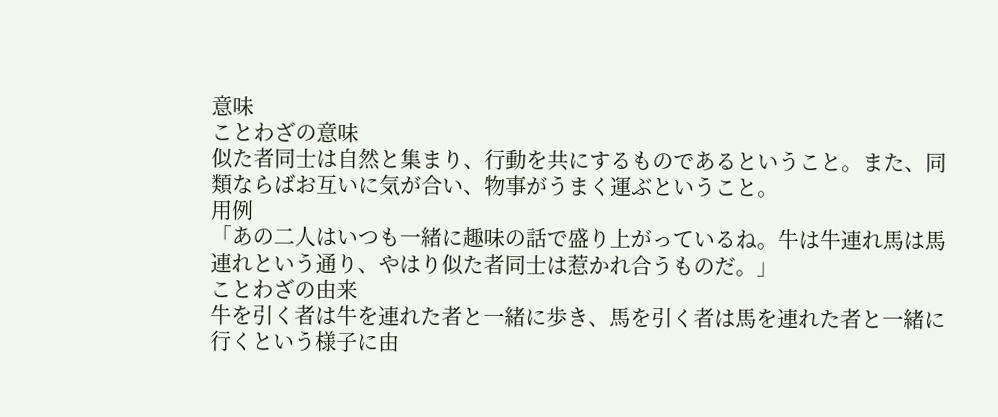意味
ことわざの意味
似た者同士は自然と集まり、行動を共にするものであるということ。また、同類ならばお互いに気が合い、物事がうまく運ぶということ。
用例
「あの二人はいつも一緒に趣味の話で盛り上がっているね。牛は牛連れ馬は馬連れという通り、やはり似た者同士は惹かれ合うものだ。」
ことわざの由来
牛を引く者は牛を連れた者と一緒に歩き、馬を引く者は馬を連れた者と一緒に行くという様子に由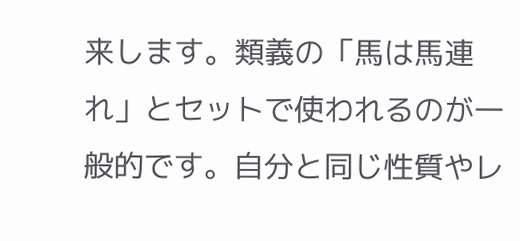来します。類義の「馬は馬連れ」とセットで使われるのが一般的です。自分と同じ性質やレ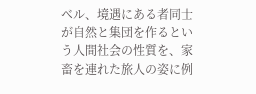ベル、境遇にある者同士が自然と集団を作るという人間社会の性質を、家畜を連れた旅人の姿に例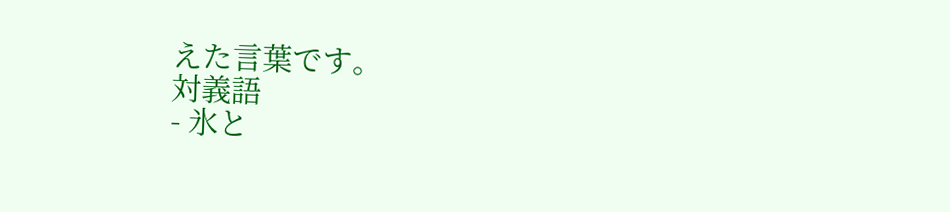えた言葉です。
対義語
- 氷と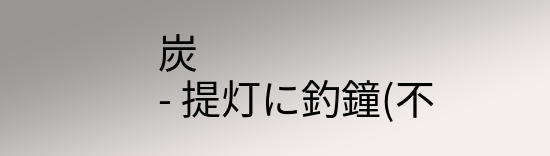炭
- 提灯に釣鐘(不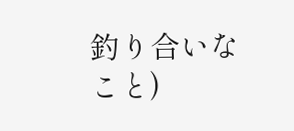釣り合いなこと)